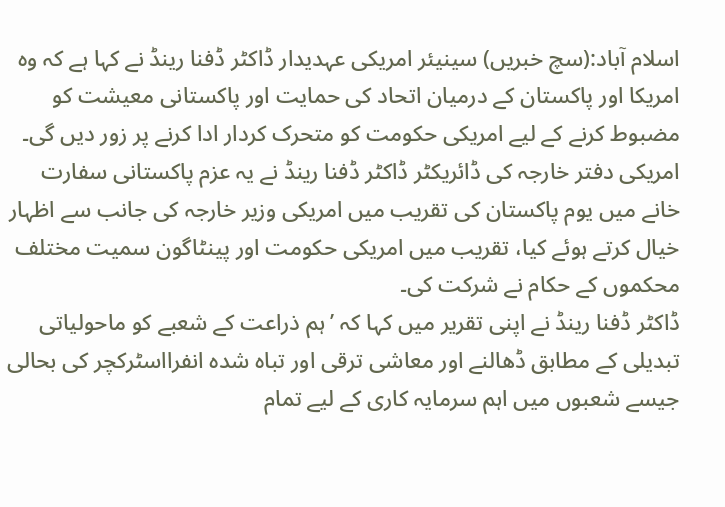اسلام آباد:(سچ خبریں) سینیئر امریکی عہدیدار ڈاکٹر ڈفنا رینڈ نے کہا ہے کہ وہ امریکا اور پاکستان کے درمیان اتحاد کی حمایت اور پاکستانی معیشت کو مضبوط کرنے کے لیے امریکی حکومت کو متحرک کردار ادا کرنے پر زور دیں گی۔
امریکی دفتر خارجہ کی ڈائریکٹر ڈاکٹر ڈفنا رینڈ نے یہ عزم پاکستانی سفارت خانے میں یوم پاکستان کی تقریب میں امریکی وزیر خارجہ کی جانب سے اظہار خیال کرتے ہوئے کیا، تقریب میں امریکی حکومت اور پینٹاگون سمیت مختلف محکموں کے حکام نے شرکت کی۔
ڈاکٹر ڈفنا رینڈ نے اپنی تقریر میں کہا کہ ’ہم ذراعت کے شعبے کو ماحولیاتی تبدیلی کے مطابق ڈھالنے اور معاشی ترقی اور تباہ شدہ انفرااسٹرکچر کی بحالی جیسے شعبوں میں اہم سرمایہ کاری کے لیے تمام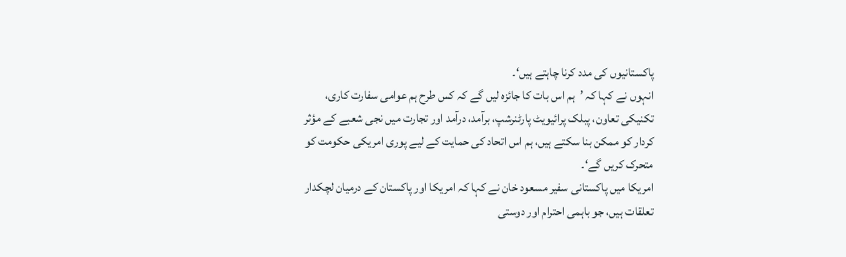پاکستانیوں کی مدد کرنا چاہتے ہیں‘۔
انہوں نے کہا کہ ’ہم اس بات کا جائزہ لیں گے کہ کس طرح ہم عوامی سفارت کاری، تکنیکی تعاون، پبلک پرائیویٹ پارٹنرشپ، برآمد، درآمد اور تجارت میں نجی شعبے کے مؤثر کردار کو ممکن بنا سکتے ہیں، ہم اس اتحاد کی حمایت کے لیے پوری امریکی حکومت کو متحرک کریں گے‘۔
امریکا میں پاکستانی سفیر مسعود خان نے کہا کہ امریکا اور پاکستان کے درمیان لچکدار تعلقات ہیں، جو باہمی احترام اور دوستی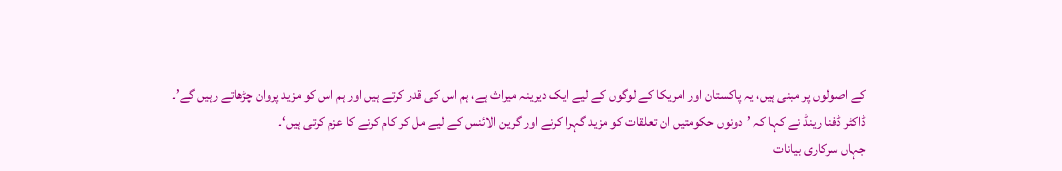کے اصولوں پر مبنی ہیں، یہ پاکستان اور امریکا کے لوگوں کے لیے ایک دیرینہ میراث ہے، ہم اس کی قدر کرتے ہیں اور ہم اس کو مزید پروان چڑھاتے رہیں گے’۔
ڈاکٹر ڈفنا رینڈ نے کہا کہ ’دونوں حکومتیں ان تعلقات کو مزید گہرا کرنے اور گرین الائنس کے لیے مل کر کام کرنے کا عزم کرتی ہیں‘۔
جہاں سرکاری بیانات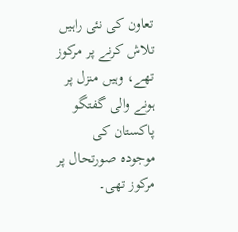تعاون کی نئی راہیں تلاش کرنے پر مرکوز تھے، وہیں منزل پر ہونے والی گفتگو پاکستان کی موجودہ صورتحال پر مرکوز تھی۔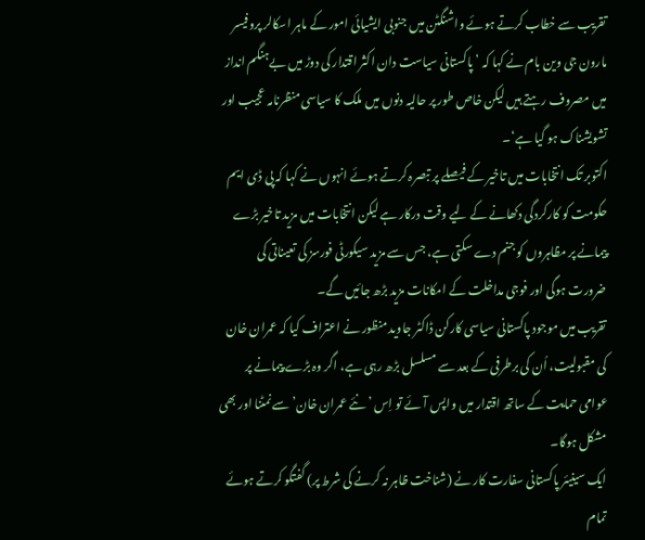تقریب سے خطاب کرتے ہوئے واشنگٹن میں جنوبی ایشیائی امور کے ماہر اسکالر پروفیسر مارون جی وین بام نے کہا کہ ’پاکستانی سیاست دان اکثر اقتدار کی دوڑ میں بےہنگم انداز میں مصروف رہتے ہیں لیکن خاص طور پر حالیہ دنوں میں ملک کا سیاسی منظرنامہ عجیب اور تشویشناک ہو گیا ہے‘۔
اکتوبر تک انتخابات میں تاخیر کے فیصلے پر تبصرہ کرتے ہوئے انہوں نے کہا کہ پی ڈی ایم حکومت کو کارکردگی دکھانے کے لیے وقت درکار ہے لیکن انتخابات میں مزید تاخیر بڑے پیمانے پر مظاہروں کو جنم دے سکتی ہے، جس سے مزید سیکورٹی فورسز کی تعیناتی کی ضرورت ہوگی اور فوجی مداخلت کے امکانات مزید بڑھ جائیں گے۔
تقریب میں موجود پاکستانی سیاسی کارکن ڈاکٹر جاوید منظور نے اعتراف کیا کہ عمران خان کی مقبولیت، اُن کی برطرفی کے بعد سے مسلسل بڑھ رہی ہے، اگر وہ بڑے پیمانے پر عوامی حمایت کے ساتھ اقتدار میں واپس آئے تو اِس ’ نئے عمران خان’ سے نمٹنا اور بھی مشکل ہوگا۔
ایک سینیئر پاکستانی سفارت کار نے (شناخت ظاہر نہ کرنے کی شرط پر) گفتگو کرتے ہوئے تمام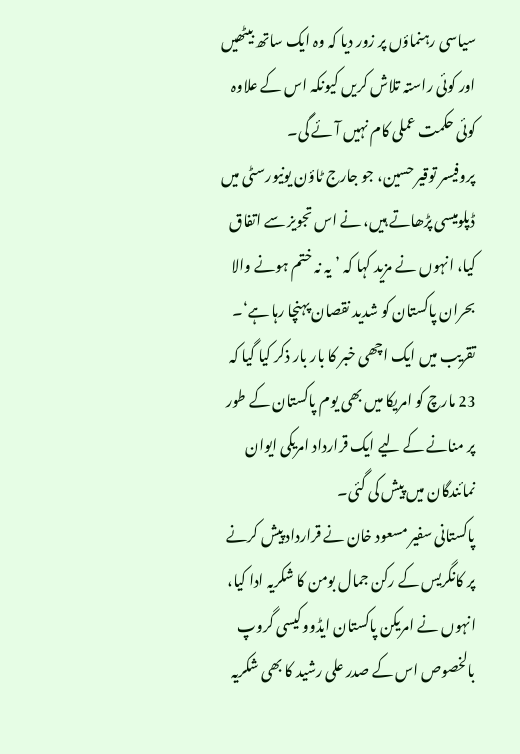سیاسی رہنماؤں پر زور دیا کہ وہ ایک ساتھ بیٹھیں اور کوئی راستہ تلاش کریں کیونکہ اس کے علاوہ کوئی حکمت عملی کام نہیں آئے گی۔
پروفیسر توقیر حسین، جو جارج ٹاؤن یونیورسٹی میں ڈپلومیسی پڑھاتے ہیں، نے اس تجویز سے اتفاق کیا، انہوں نے مزید کہا کہ ’یہ نہ ختم ہونے والا بحران پاکستان کو شدید نقصان پہنچا رہا ہے‘۔
تقریب میں ایک اچھی خبر کا بار بار ذکر کیا گیا کہ 23 مارچ کو امریکا میں بھی یوم پاکستان کے طور پر منانے کے لیے ایک قرارداد امریکی ایوان نمائندگان میں پیش کی گئی۔
پاکستانی سفیر مسعود خان نے قرارداد پیش کرنے پر کانگریس کے رکن جمال بومن کا شکریہ ادا کیا، انہوں نے امریکن پاکستان ایڈووکیسی گروپ بالخصوص اس کے صدر علی رشید کا بھی شکریہ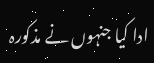ادا کیا جنہوں نے مذکورہ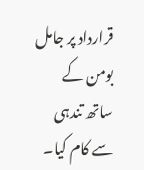قرارداد پر جامل بومن کے ساتھ تندہی سے کام کیا۔